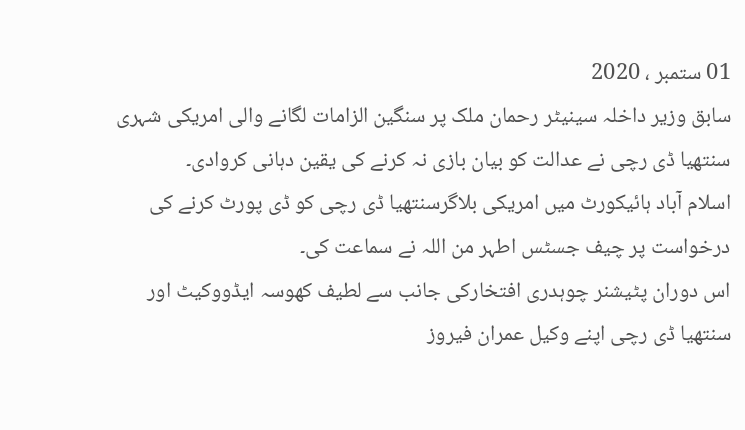01 ستمبر ، 2020
سابق وزیر داخلہ سینیٹر رحمان ملک پر سنگین الزامات لگانے والی امریکی شہری سنتھیا ڈی رچی نے عدالت کو بیان بازی نہ کرنے کی یقین دہانی کروادی۔
اسلام آباد ہائیکورٹ میں امریکی بلاگرسنتھیا ڈی رچی کو ڈی پورٹ کرنے کی درخواست پر چیف جسٹس اطہر من اللہ نے سماعت کی۔
اس دوران پٹیشنر چوہدری افتخارکی جانب سے لطیف کھوسہ ایڈووکیٹ اور سنتھیا ڈی رچی اپنے وکیل عمران فیروز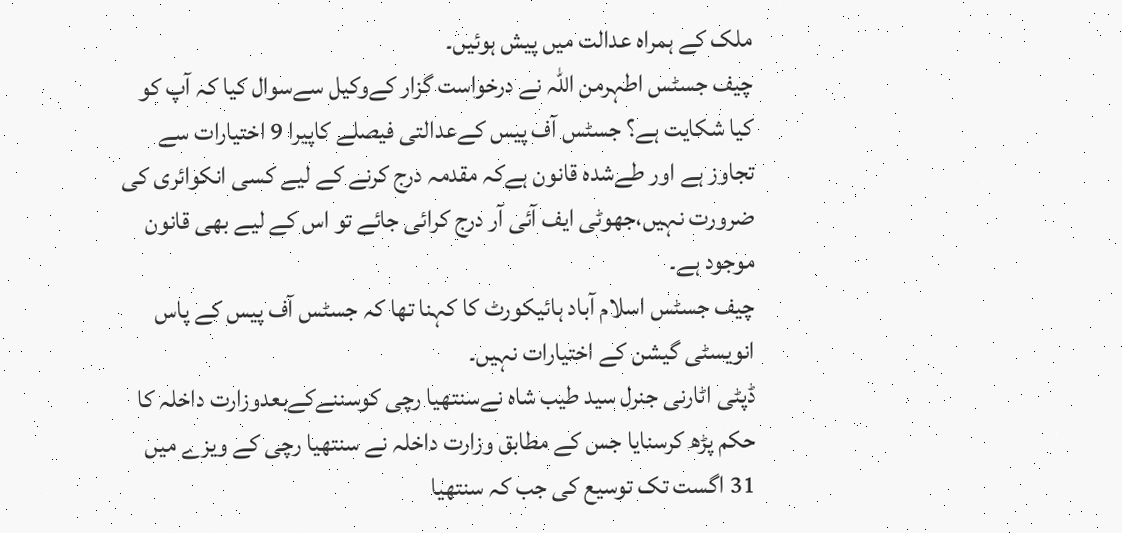ملک کے ہمراہ عدالت میں پیش ہوئیں۔
چیف جسٹس اطہرمن اللہ نے درخواست گزار کےوکیل سےسوال کیا کہ آپ کو کیا شکایت ہے؟ جسٹس آف پیس کےعدالتی فیصلے کاپیرا 9 اختیارات سے تجاوز ہے اور طےشدہ قانون ہےکہ مقدمہ درج کرنے کے لیے کسی انکوائری کی ضرورت نہیں،جھوٹی ایف آئی آر درج کرائی جائے تو اس کے لیے بھی قانون موجود ہے۔
چیف جسٹس اسلام آباد ہائیکورٹ کا کہنا تھا کہ جسٹس آف پیس کے پاس انویسٹی گیشن کے اختیارات نہیں۔
ڈپٹی اٹارنی جنرل سید طیب شاہ نےسنتھیا رچی کوسننےکےبعدوزارت داخلہ کا حکم پڑھ کرسنایا جس کے مطابق وزارت داخلہ نے سنتھیا رچی کے ویزے میں 31 اگست تک توسیع کی جب کہ سنتھیا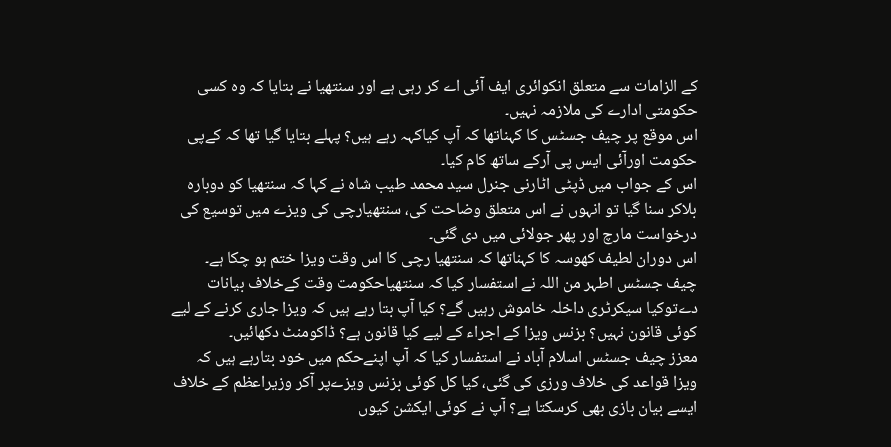کے الزامات سے متعلق انکوائری ایف آئی اے کر رہی ہے اور سنتھیا نے بتایا کہ وہ کسی حکومتی ادارے کی ملازمہ نہیں۔
اس موقع پر چیف جسٹس کا کہناتھا کہ آپ کیاکہہ رہے ہیں؟ پہلے بتایا گیا تھا کہ کےپی حکومت اورآئی ایس پی آرکے ساتھ کام کیا۔
اس کے جواب میں ڈپٹی اٹارنی جنرل سید محمد طیب شاہ نے کہا کہ سنتھیا کو دوبارہ بلاکر سنا گیا تو انہوں نے اس متعلق وضاحت کی، سنتھیارچی کی ویزے میں توسیع کی درخواست مارچ اور پھر جولائی میں دی گئی۔
اس دوران لطیف کھوسہ کا کہناتھا کہ سنتھیا رچی کا اس وقت ویزا ختم ہو چکا ہے۔
چیف جسٹس اطہر من اللہ نے استفسار کیا کہ سنتھیاحکومت وقت کےخلاف بیانات دےتوکیا سیکرٹری داخلہ خاموش رہیں گے؟ کیا آپ بتا رہے ہیں کہ ویزا جاری کرنے کے لیے کوئی قانون نہیں؟ بزنس ویزا کے اجراء کے لیے کیا قانون ہے؟ ڈاکومنٹ دکھائیں۔
معزز چیف جسٹس اسلام آباد نے استفسار کیا کہ آپ اپنےحکم میں خود بتارہے ہیں کہ ویزا قواعد کی خلاف ورزی کی گئی، کیا کل کوئی بزنس ویزےپر آکر وزیراعظم کے خلاف ایسے بیان بازی بھی کرسکتا ہے؟ آپ نے کوئی ایکشن کیوں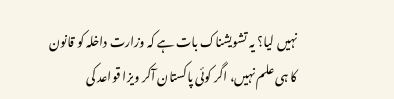نہیں لیا؟ یہ تشویشناک بات ہے کہ وزارت داخلہ کو قانون کا ہی علم نہیں، اگر کوئی پاکستان آکر ویزا قواعد کی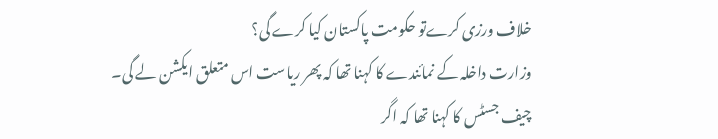خلاف ورزی کرےتو حکومت پاکستان کیا کرے گی؟
وزارت داخلہ کے نمائندے کا کہنا تھا کہ پھر ریاست اس متعلق ایکشن لے گی۔
چیف جسٹس کا کہنا تھا کہ اگر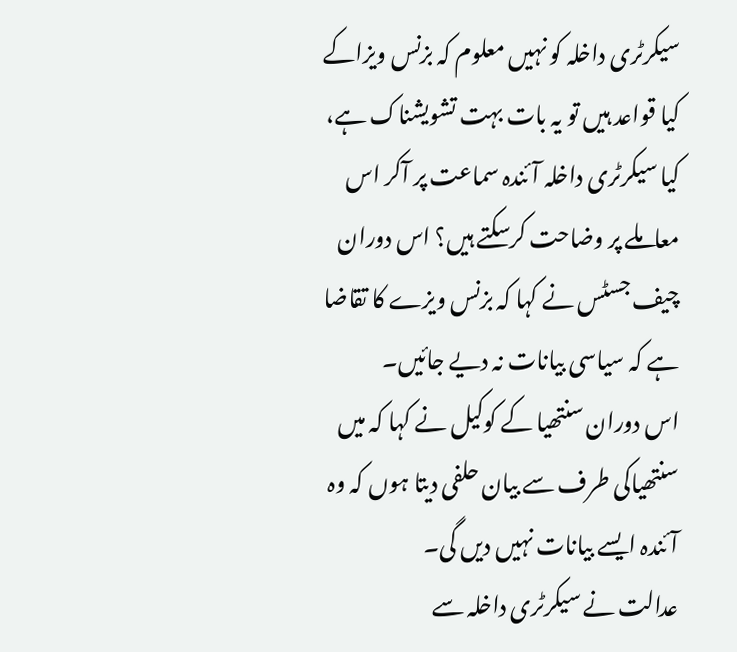سیکرٹری داخلہ کو نہیں معلوم کہ بزنس ویزاکے کیا قواعد ہیں تو یہ بات بہت تشویشناک ہے، کیا سیکرٹری داخلہ آئندہ سماعت پر آکر اس معاملے پر وضاحت کرسکتے ہیں؟ اس دوران چیف جسٹس نے کہا کہ بزنس ویزے کا تقاضا ہے کہ سیاسی بیانات نہ دیے جائیں۔
اس دوران سنتھیا کے کوکیل نے کہا کہ میں سنتھیاکی طرف سے بیان حلفی دیتا ہوں کہ وہ آئندہ ایسے بیانات نہیں دیں گی۔
عدالت نے سیکرٹری داخلہ سے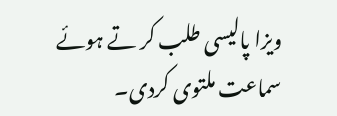ویزا پالیسی طلب کر تے ہوئے سماعت ملتوی کردی۔